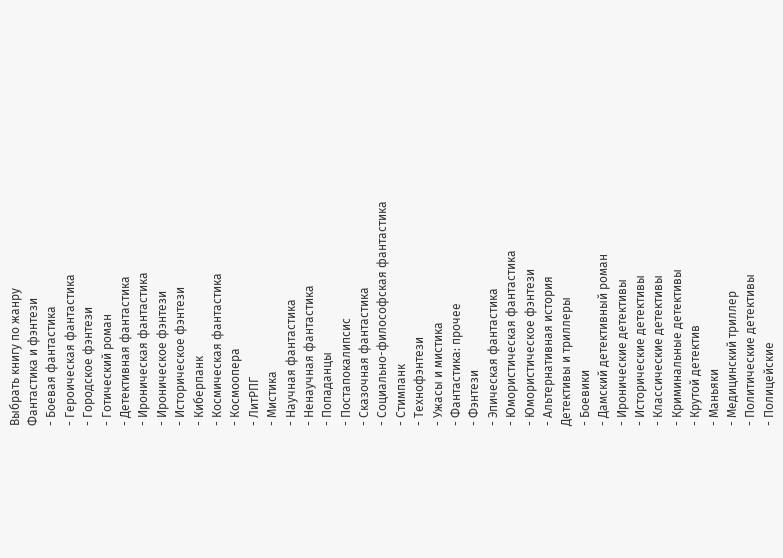Выбрать книгу по жанру
Фантастика и фэнтези
- Боевая фантастика
- Героическая фантастика
- Городское фэнтези
- Готический роман
- Детективная фантастика
- Ироническая фантастика
- Ироническое фэнтези
- Историческое фэнтези
- Киберпанк
- Космическая фантастика
- Космоопера
- ЛитРПГ
- Мистика
- Научная фантастика
- Ненаучная фантастика
- Попаданцы
- Постапокалипсис
- Сказочная фантастика
- Социально-философская фантастика
- Стимпанк
- Технофэнтези
- Ужасы и мистика
- Фантастика: прочее
- Фэнтези
- Эпическая фантастика
- Юмористическая фантастика
- Юмористическое фэнтези
- Альтернативная история
Детективы и триллеры
- Боевики
- Дамский детективный роман
- Иронические детективы
- Исторические детективы
- Классические детективы
- Криминальные детективы
- Крутой детектив
- Маньяки
- Медицинский триллер
- Политические детективы
- Полицейские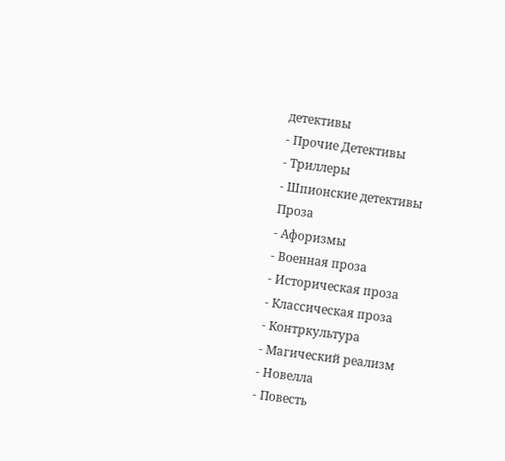детективы
- Прочие Детективы
- Триллеры
- Шпионские детективы
Проза
- Афоризмы
- Военная проза
- Историческая проза
- Классическая проза
- Контркультура
- Магический реализм
- Новелла
- Повесть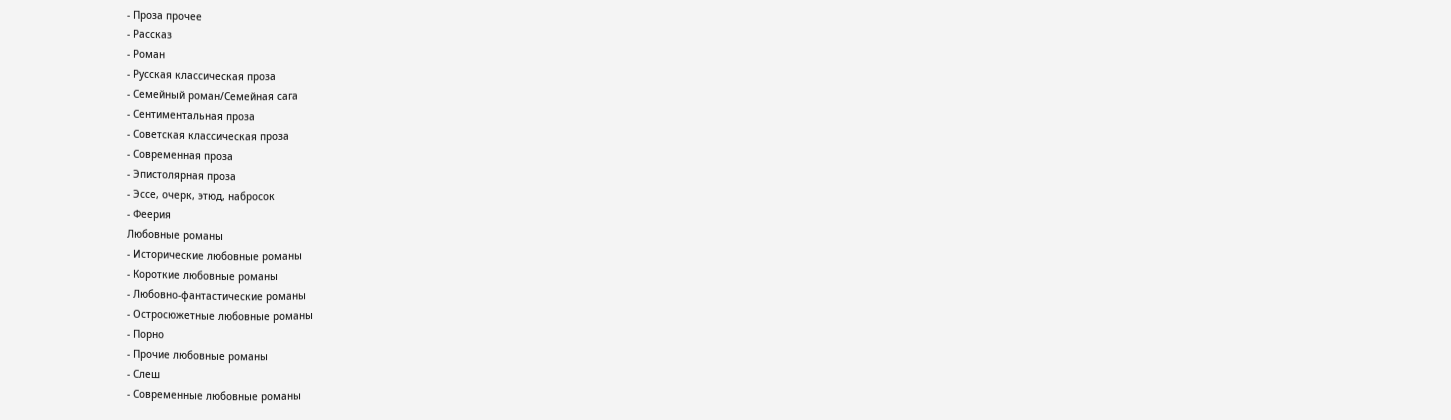- Проза прочее
- Рассказ
- Роман
- Русская классическая проза
- Семейный роман/Семейная сага
- Сентиментальная проза
- Советская классическая проза
- Современная проза
- Эпистолярная проза
- Эссе, очерк, этюд, набросок
- Феерия
Любовные романы
- Исторические любовные романы
- Короткие любовные романы
- Любовно-фантастические романы
- Остросюжетные любовные романы
- Порно
- Прочие любовные романы
- Слеш
- Современные любовные романы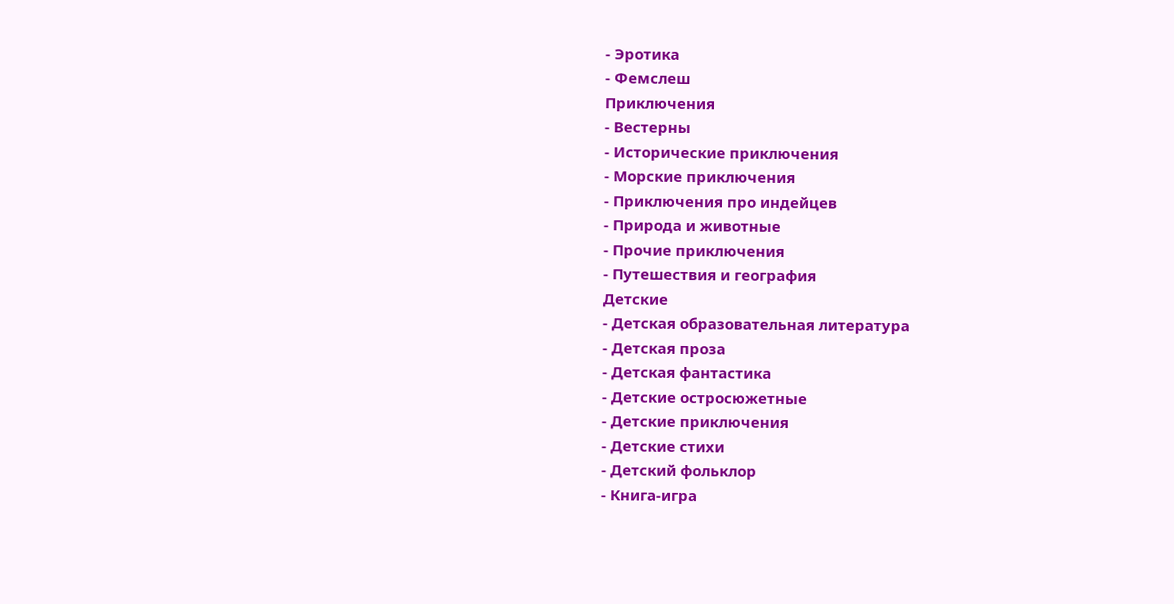- Эротика
- Фемслеш
Приключения
- Вестерны
- Исторические приключения
- Морские приключения
- Приключения про индейцев
- Природа и животные
- Прочие приключения
- Путешествия и география
Детские
- Детская образовательная литература
- Детская проза
- Детская фантастика
- Детские остросюжетные
- Детские приключения
- Детские стихи
- Детский фольклор
- Книга-игра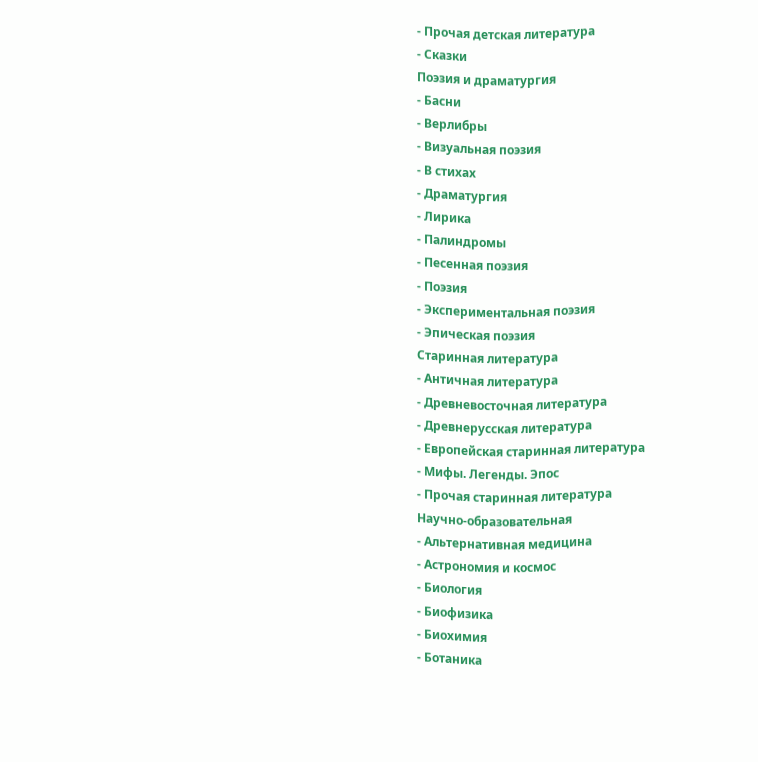- Прочая детская литература
- Сказки
Поэзия и драматургия
- Басни
- Верлибры
- Визуальная поэзия
- В стихах
- Драматургия
- Лирика
- Палиндромы
- Песенная поэзия
- Поэзия
- Экспериментальная поэзия
- Эпическая поэзия
Старинная литература
- Античная литература
- Древневосточная литература
- Древнерусская литература
- Европейская старинная литература
- Мифы. Легенды. Эпос
- Прочая старинная литература
Научно-образовательная
- Альтернативная медицина
- Астрономия и космос
- Биология
- Биофизика
- Биохимия
- Ботаника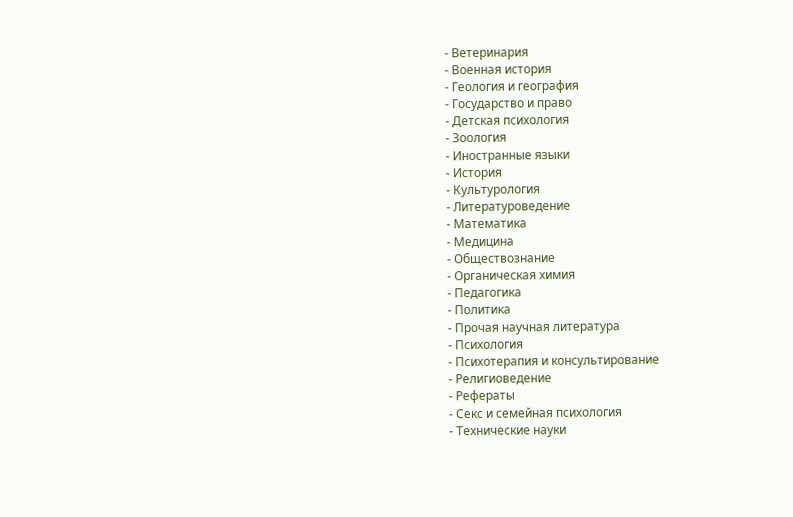- Ветеринария
- Военная история
- Геология и география
- Государство и право
- Детская психология
- Зоология
- Иностранные языки
- История
- Культурология
- Литературоведение
- Математика
- Медицина
- Обществознание
- Органическая химия
- Педагогика
- Политика
- Прочая научная литература
- Психология
- Психотерапия и консультирование
- Религиоведение
- Рефераты
- Секс и семейная психология
- Технические науки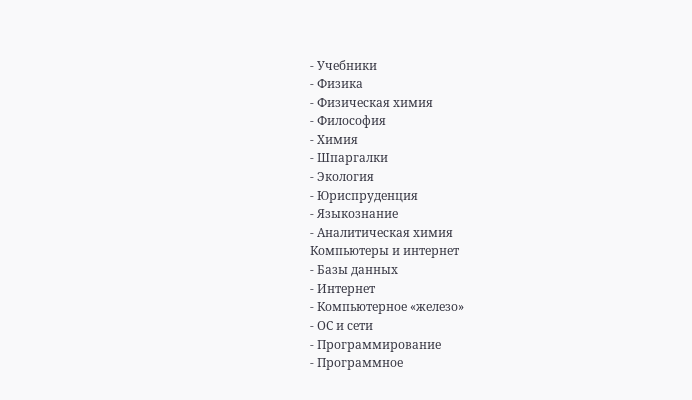- Учебники
- Физика
- Физическая химия
- Философия
- Химия
- Шпаргалки
- Экология
- Юриспруденция
- Языкознание
- Аналитическая химия
Компьютеры и интернет
- Базы данных
- Интернет
- Компьютерное «железо»
- ОС и сети
- Программирование
- Программное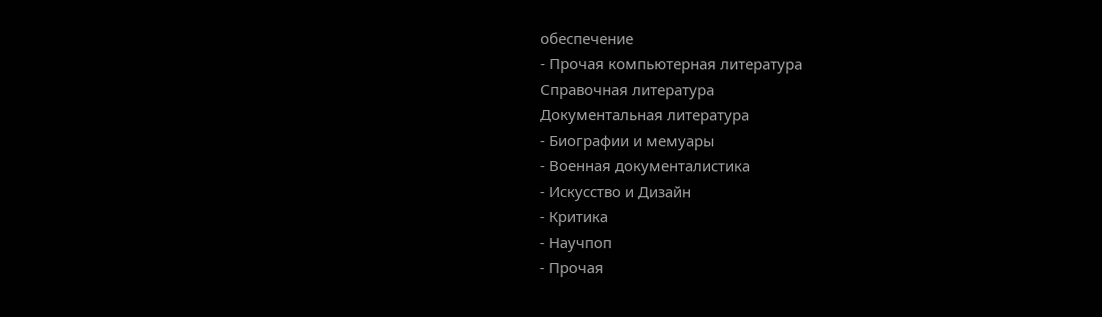обеспечение
- Прочая компьютерная литература
Справочная литература
Документальная литература
- Биографии и мемуары
- Военная документалистика
- Искусство и Дизайн
- Критика
- Научпоп
- Прочая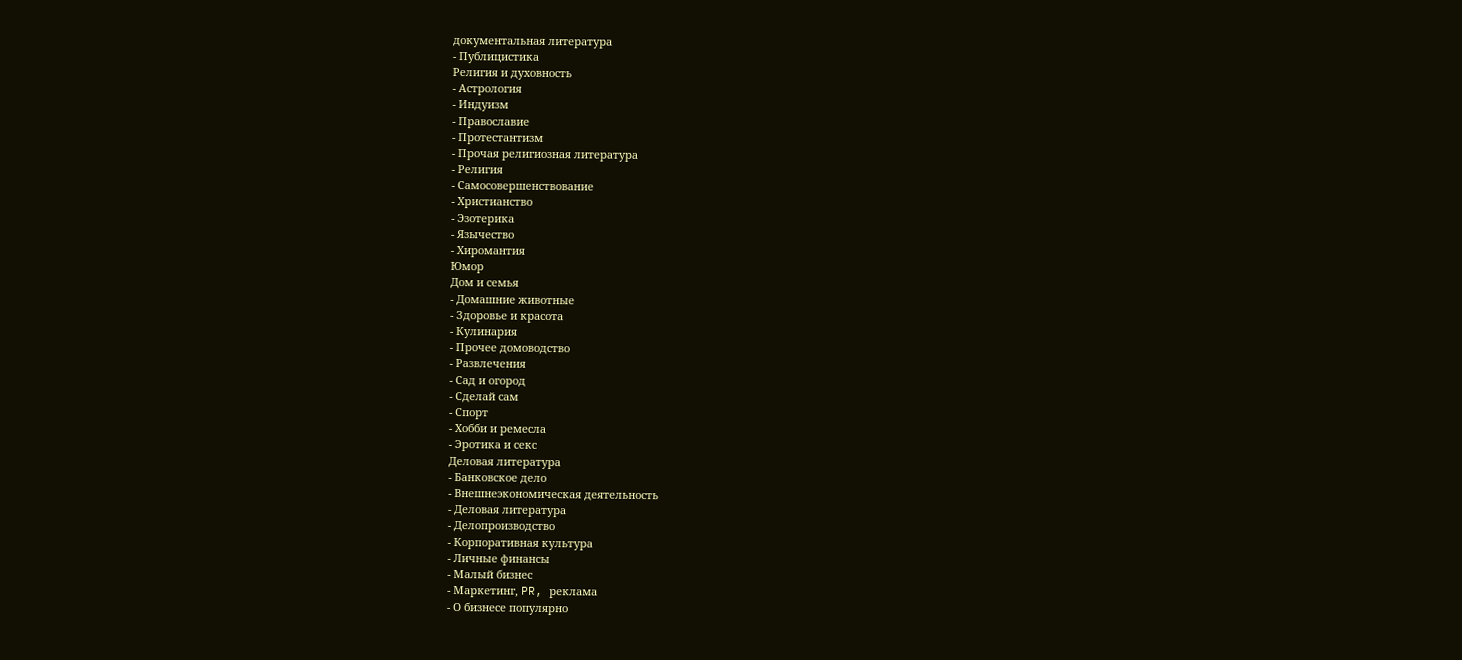документальная литература
- Публицистика
Религия и духовность
- Астрология
- Индуизм
- Православие
- Протестантизм
- Прочая религиозная литература
- Религия
- Самосовершенствование
- Христианство
- Эзотерика
- Язычество
- Хиромантия
Юмор
Дом и семья
- Домашние животные
- Здоровье и красота
- Кулинария
- Прочее домоводство
- Развлечения
- Сад и огород
- Сделай сам
- Спорт
- Хобби и ремесла
- Эротика и секс
Деловая литература
- Банковское дело
- Внешнеэкономическая деятельность
- Деловая литература
- Делопроизводство
- Корпоративная культура
- Личные финансы
- Малый бизнес
- Маркетинг, PR, реклама
- О бизнесе популярно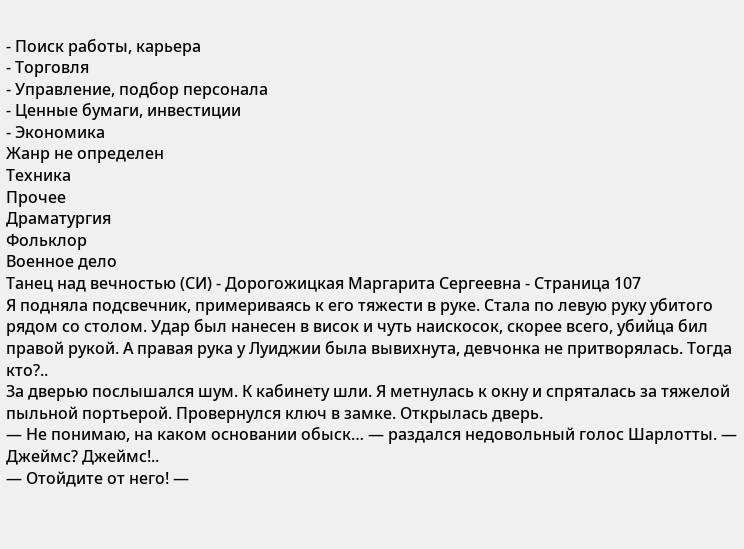- Поиск работы, карьера
- Торговля
- Управление, подбор персонала
- Ценные бумаги, инвестиции
- Экономика
Жанр не определен
Техника
Прочее
Драматургия
Фольклор
Военное дело
Танец над вечностью (СИ) - Дорогожицкая Маргарита Сергеевна - Страница 107
Я подняла подсвечник, примериваясь к его тяжести в руке. Стала по левую руку убитого рядом со столом. Удар был нанесен в висок и чуть наискосок, скорее всего, убийца бил правой рукой. А правая рука у Луиджии была вывихнута, девчонка не притворялась. Тогда кто?..
За дверью послышался шум. К кабинету шли. Я метнулась к окну и спряталась за тяжелой пыльной портьерой. Провернулся ключ в замке. Открылась дверь.
— Не понимаю, на каком основании обыск… — раздался недовольный голос Шарлотты. — Джеймс? Джеймс!..
— Отойдите от него! —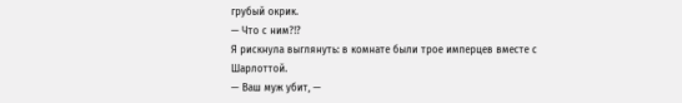грубый окрик.
— Что с ним?!?
Я рискнула выглянуть: в комнате были трое имперцев вместе с Шарлоттой.
— Ваш муж убит, —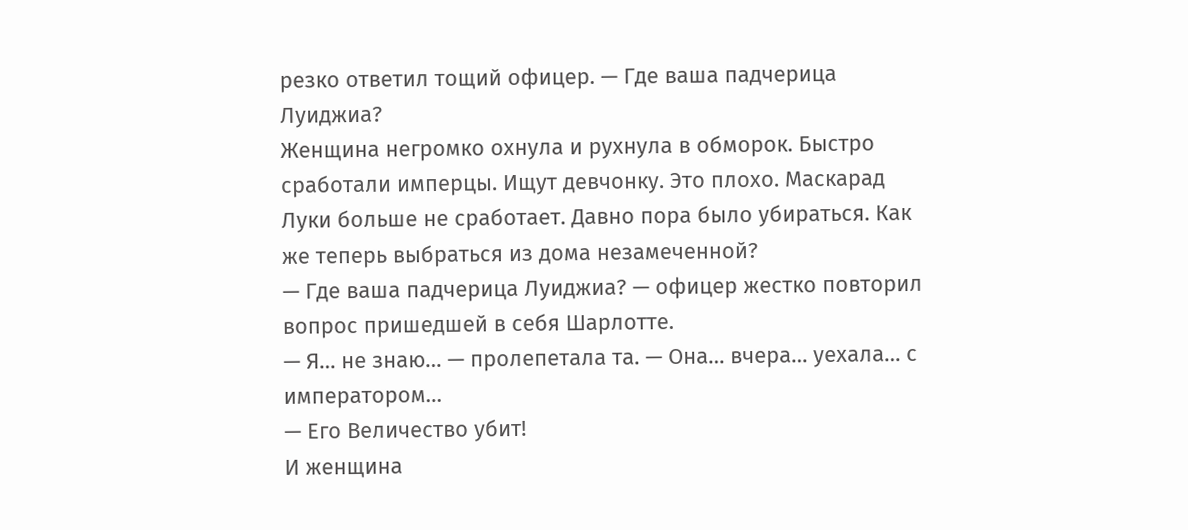резко ответил тощий офицер. — Где ваша падчерица Луиджиа?
Женщина негромко охнула и рухнула в обморок. Быстро сработали имперцы. Ищут девчонку. Это плохо. Маскарад Луки больше не сработает. Давно пора было убираться. Как же теперь выбраться из дома незамеченной?
— Где ваша падчерица Луиджиа? — офицер жестко повторил вопрос пришедшей в себя Шарлотте.
— Я… не знаю… — пролепетала та. — Она… вчера… уехала… с императором…
— Его Величество убит!
И женщина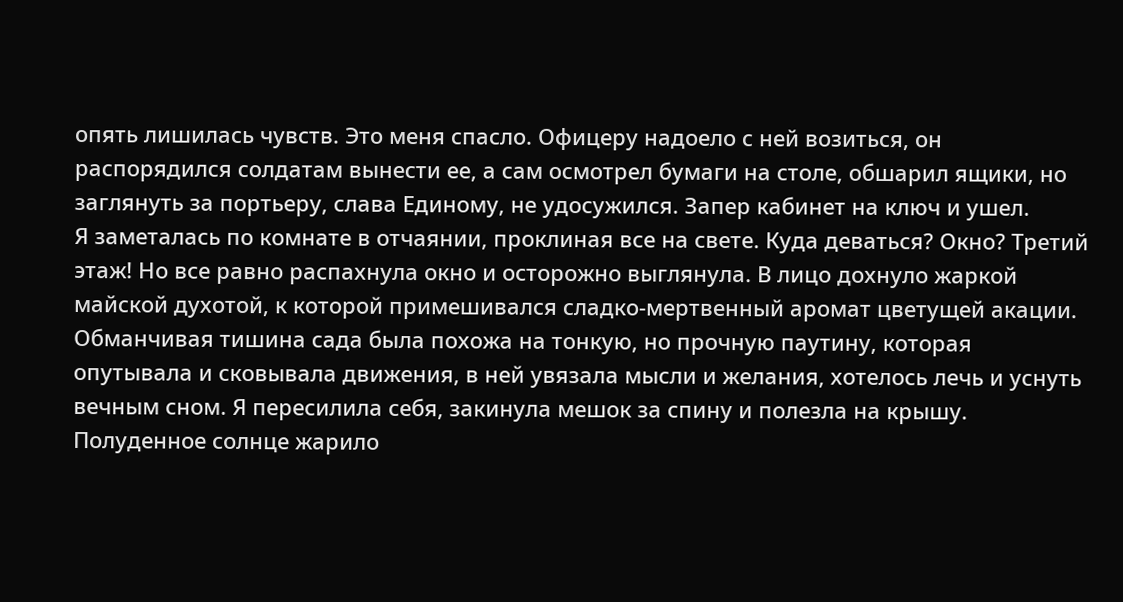опять лишилась чувств. Это меня спасло. Офицеру надоело с ней возиться, он распорядился солдатам вынести ее, а сам осмотрел бумаги на столе, обшарил ящики, но заглянуть за портьеру, слава Единому, не удосужился. Запер кабинет на ключ и ушел.
Я заметалась по комнате в отчаянии, проклиная все на свете. Куда деваться? Окно? Третий этаж! Но все равно распахнула окно и осторожно выглянула. В лицо дохнуло жаркой майской духотой, к которой примешивался сладко-мертвенный аромат цветущей акации. Обманчивая тишина сада была похожа на тонкую, но прочную паутину, которая опутывала и сковывала движения, в ней увязала мысли и желания, хотелось лечь и уснуть вечным сном. Я пересилила себя, закинула мешок за спину и полезла на крышу.
Полуденное солнце жарило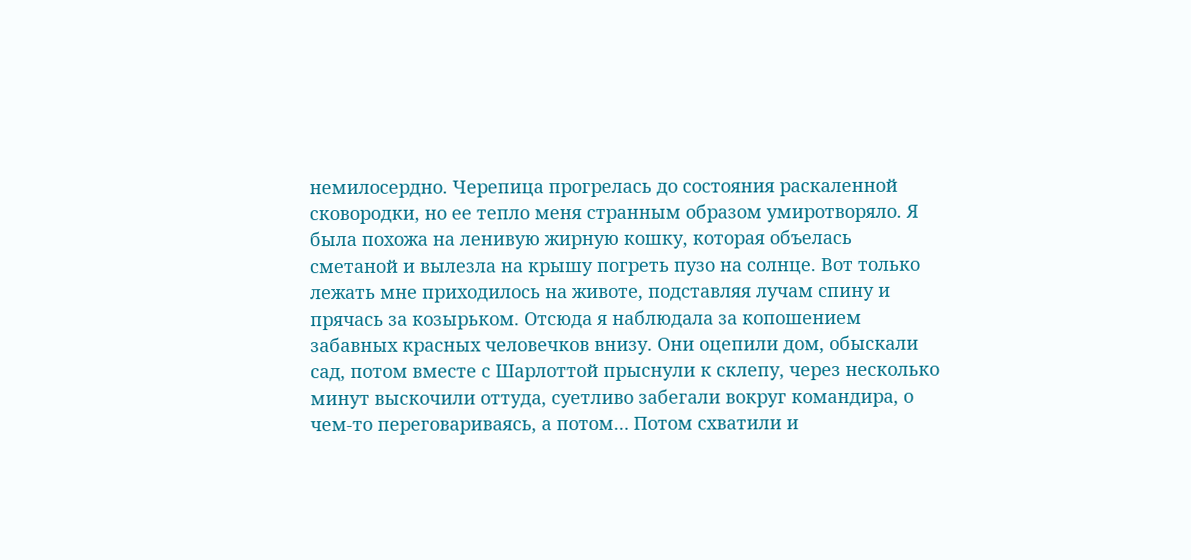немилосердно. Черепица прогрелась до состояния раскаленной сковородки, но ее тепло меня странным образом умиротворяло. Я была похожа на ленивую жирную кошку, которая объелась сметаной и вылезла на крышу погреть пузо на солнце. Вот только лежать мне приходилось на животе, подставляя лучам спину и прячась за козырьком. Отсюда я наблюдала за копошением забавных красных человечков внизу. Они оцепили дом, обыскали сад, потом вместе с Шарлоттой прыснули к склепу, через несколько минут выскочили оттуда, суетливо забегали вокруг командира, о чем-то переговариваясь, а потом… Потом схватили и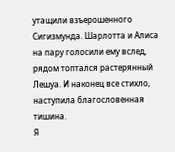утащили взъерошенного Сигизмунда. Шарлотта и Алиса на пару голосили ему вслед, рядом топтался растерянный Лешуа. И наконец все стихло, наступила благословенная тишина.
Я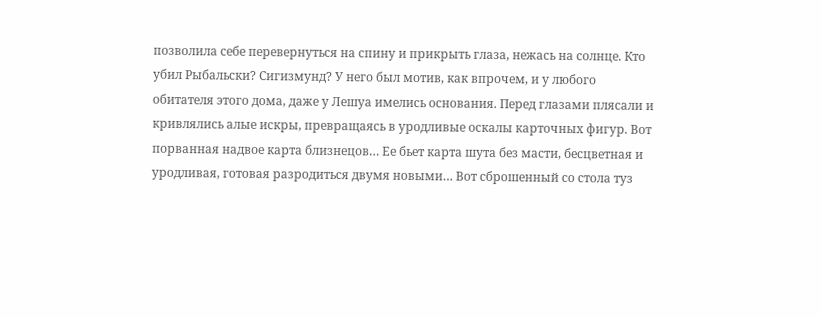позволила себе перевернуться на спину и прикрыть глаза, нежась на солнце. Кто убил Рыбальски? Сигизмунд? У него был мотив, как впрочем, и у любого обитателя этого дома, даже у Лешуа имелись основания. Перед глазами плясали и кривлялись алые искры, превращаясь в уродливые оскалы карточных фигур. Вот порванная надвое карта близнецов… Ее бьет карта шута без масти, бесцветная и уродливая, готовая разродиться двумя новыми… Вот сброшенный со стола туз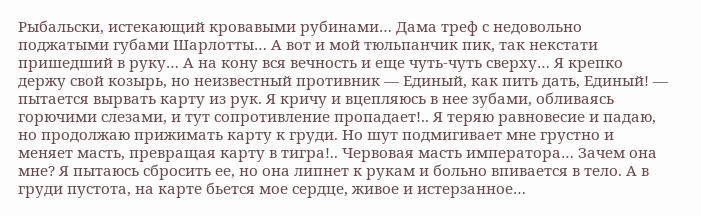Рыбальски, истекающий кровавыми рубинами… Дама треф с недовольно поджатыми губами Шарлотты… А вот и мой тюльпанчик пик, так некстати пришедший в руку… А на кону вся вечность и еще чуть-чуть сверху… Я крепко держу свой козырь, но неизвестный противник — Единый, как пить дать, Единый! — пытается вырвать карту из рук. Я кричу и вцепляюсь в нее зубами, обливаясь горючими слезами, и тут сопротивление пропадает!.. Я теряю равновесие и падаю, но продолжаю прижимать карту к груди. Но шут подмигивает мне грустно и меняет масть, превращая карту в тигра!.. Червовая масть императора… Зачем она мне? Я пытаюсь сбросить ее, но она липнет к рукам и больно впивается в тело. А в груди пустота, на карте бьется мое сердце, живое и истерзанное…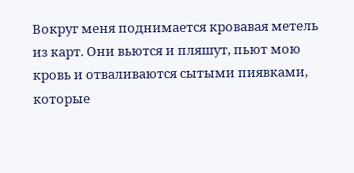Вокруг меня поднимается кровавая метель из карт. Они вьются и пляшут, пьют мою кровь и отваливаются сытыми пиявками, которые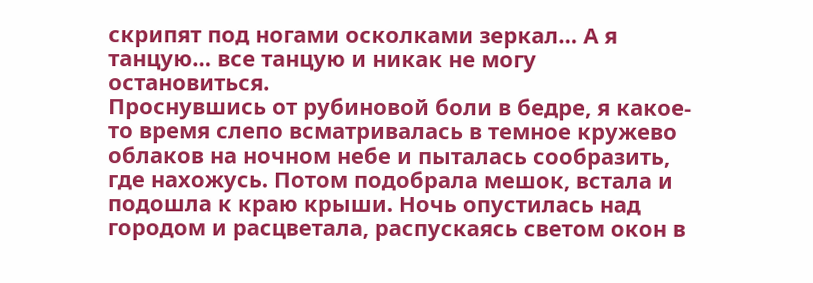скрипят под ногами осколками зеркал… А я танцую… все танцую и никак не могу остановиться.
Проснувшись от рубиновой боли в бедре, я какое-то время слепо всматривалась в темное кружево облаков на ночном небе и пыталась сообразить, где нахожусь. Потом подобрала мешок, встала и подошла к краю крыши. Ночь опустилась над городом и расцветала, распускаясь светом окон в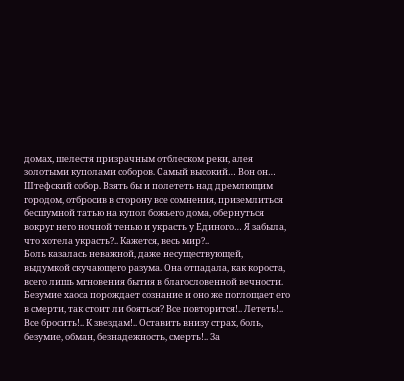домах, шелестя призрачным отблеском реки, алея золотыми куполами соборов. Самый высокий… Вон он… Штефский собор. Взять бы и полететь над дремлющим городом, отбросив в сторону все сомнения, приземлиться бесшумной татью на купол божьего дома, обернуться вокруг него ночной тенью и украсть у Единого… Я забыла, что хотела украсть?.. Кажется, весь мир?..
Боль казалась неважной, даже несуществующей, выдумкой скучающего разума. Она отпадала, как короста, всего лишь мгновения бытия в благословенной вечности. Безумие хаоса порождает сознание и оно же поглощает его в смерти, так стоит ли бояться? Все повторится!.. Лететь!.. Все бросить!.. К звездам!.. Оставить внизу страх, боль, безумие, обман, безнадежность, смерть!.. За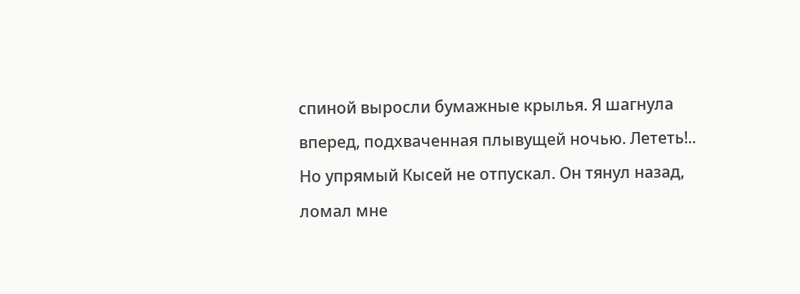спиной выросли бумажные крылья. Я шагнула вперед, подхваченная плывущей ночью. Лететь!..
Но упрямый Кысей не отпускал. Он тянул назад, ломал мне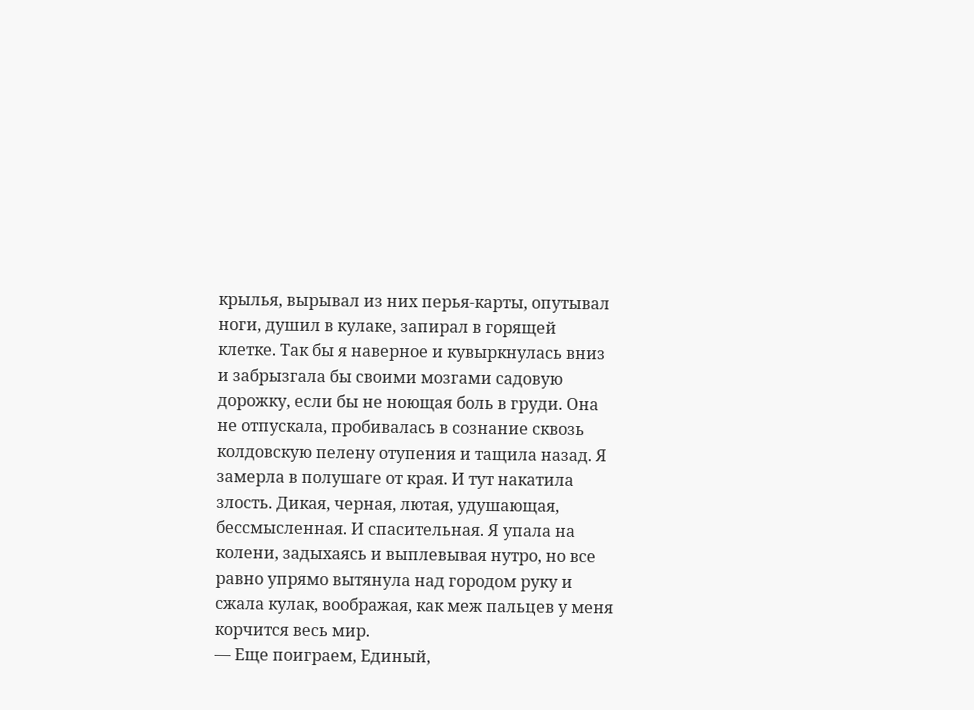крылья, вырывал из них перья-карты, опутывал ноги, душил в кулаке, запирал в горящей клетке. Так бы я наверное и кувыркнулась вниз и забрызгала бы своими мозгами садовую дорожку, если бы не ноющая боль в груди. Она не отпускала, пробивалась в сознание сквозь колдовскую пелену отупения и тащила назад. Я замерла в полушаге от края. И тут накатила злость. Дикая, черная, лютая, удушающая, бессмысленная. И спасительная. Я упала на колени, задыхаясь и выплевывая нутро, но все равно упрямо вытянула над городом руку и сжала кулак, воображая, как меж пальцев у меня корчится весь мир.
— Еще поиграем, Единый,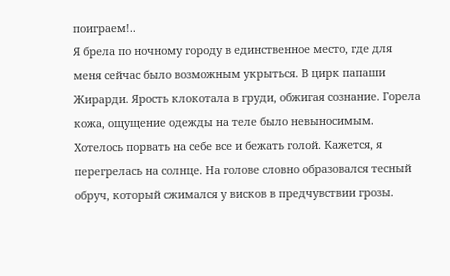поиграем!..
Я брела по ночному городу в единственное место, где для меня сейчас было возможным укрыться. В цирк папаши Жирарди. Ярость клокотала в груди, обжигая сознание. Горела кожа, ощущение одежды на теле было невыносимым. Хотелось порвать на себе все и бежать голой. Кажется, я перегрелась на солнце. На голове словно образовался тесный обруч, который сжимался у висков в предчувствии грозы.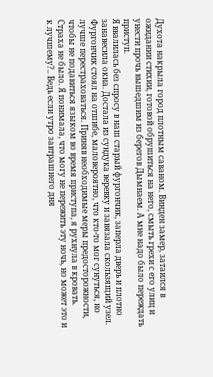Духота накрыла город плотным саваном. Винден замер, затаился в ожидании стихии, готовой обрушиться на него, смыть грехи с его улиц и унести прочь вышедшим из берегов Дымнаем. А мне надо было переждать приступ.
Я ввалилась без спросу в наш старый фургончик, заперла дверь и плотно занавесила окна. Достала из сундука веревку и завязала скользящий узел. Фургончик стоял на отшибе, маловероятно, что кто-то мог сунуться, но лучше перестраховаться. Приняв необходимые меры предосторожности, чтобы не подавиться языком во время приступа, я рухнула в кровать. Страха не было. Я понимала, что могу не пережить эту ночь, но может это и к лучшему?.. Ведь если утро завтрашнего дня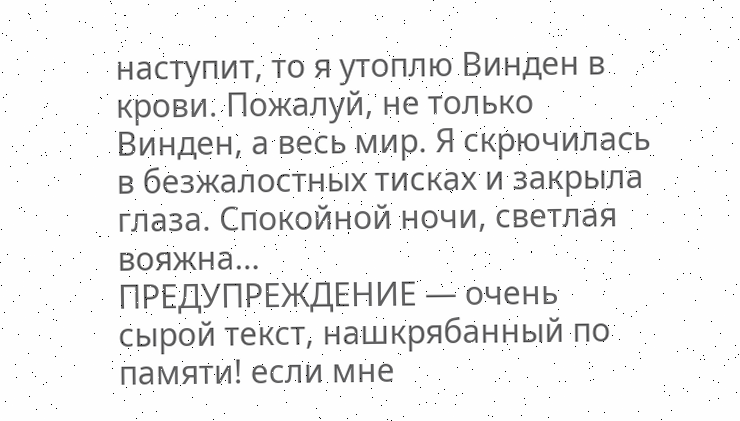наступит, то я утоплю Винден в крови. Пожалуй, не только Винден, а весь мир. Я скрючилась в безжалостных тисках и закрыла глаза. Спокойной ночи, светлая вояжна…
ПРЕДУПРЕЖДЕНИЕ — очень сырой текст, нашкрябанный по памяти! если мне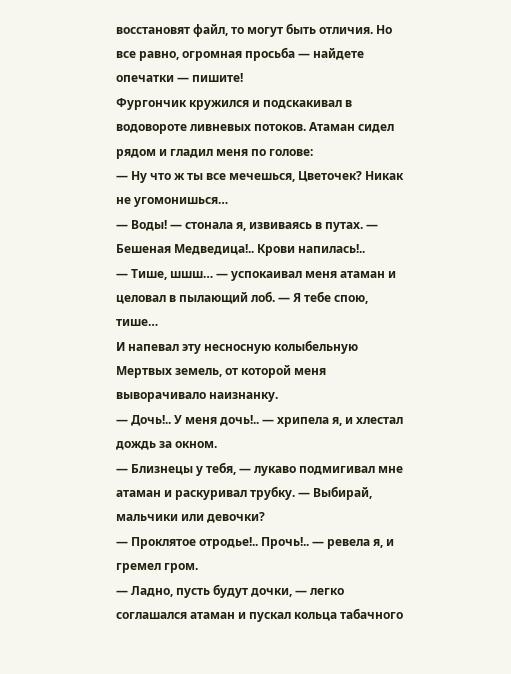восстановят файл, то могут быть отличия. Но все равно, огромная просьба — найдете опечатки — пишите!
Фургончик кружился и подскакивал в водовороте ливневых потоков. Атаман сидел рядом и гладил меня по голове:
— Ну что ж ты все мечешься, Цветочек? Никак не угомонишься…
— Воды! — стонала я, извиваясь в путах. — Бешеная Медведица!.. Крови напилась!..
— Тише, шшш… — успокаивал меня атаман и целовал в пылающий лоб. — Я тебе спою, тише…
И напевал эту несносную колыбельную Мертвых земель, от которой меня выворачивало наизнанку.
— Дочь!.. У меня дочь!.. — хрипела я, и хлестал дождь за окном.
— Близнецы у тебя, — лукаво подмигивал мне атаман и раскуривал трубку. — Выбирай, мальчики или девочки?
— Проклятое отродье!.. Прочь!.. — ревела я, и гремел гром.
— Ладно, пусть будут дочки, — легко соглашался атаман и пускал кольца табачного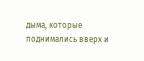дыма, которые поднимались вверх и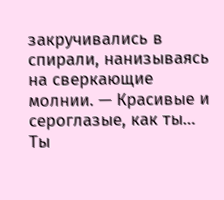закручивались в спирали, нанизываясь на сверкающие молнии. — Красивые и сероглазые, как ты… Ты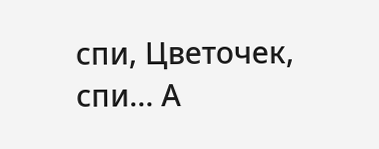спи, Цветочек, спи… А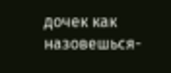дочек как назовешься-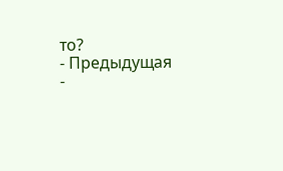то?
- Предыдущая
-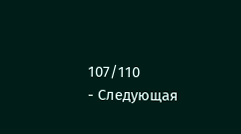107/110
- Следующая